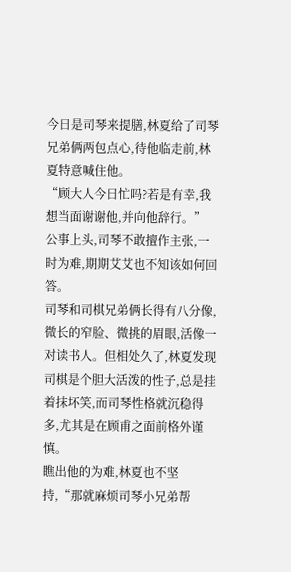今日是司琴来提膳,林夏给了司琴兄弟俩两包点心,待他临走前,林夏特意喊住他。
“顾大人今日忙吗?若是有幸,我想当面谢谢他,并向他辞行。”
公事上头,司琴不敢擅作主张,一时为难,期期艾艾也不知该如何回答。
司琴和司棋兄弟俩长得有八分像,微长的窄脸、微挑的眉眼,活像一对读书人。但相处久了,林夏发现司棋是个胆大活泼的性子,总是挂着抹坏笑,而司琴性格就沉稳得多,尤其是在顾甫之面前格外谨慎。
瞧出他的为难,林夏也不坚持,“那就麻烦司琴小兄弟帮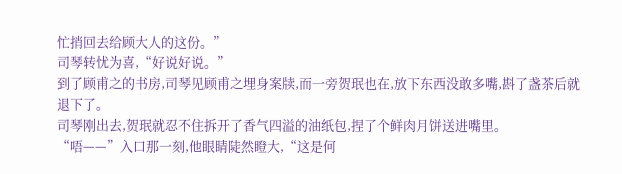忙捎回去给顾大人的这份。”
司琴转忧为喜,“好说好说。”
到了顾甫之的书房,司琴见顾甫之埋身案牍,而一旁贺珉也在,放下东西没敢多嘴,斟了盏茶后就退下了。
司琴刚出去,贺珉就忍不住拆开了香气四溢的油纸包,捏了个鲜肉月饼送进嘴里。
“唔——”入口那一刻,他眼睛陡然瞪大,“这是何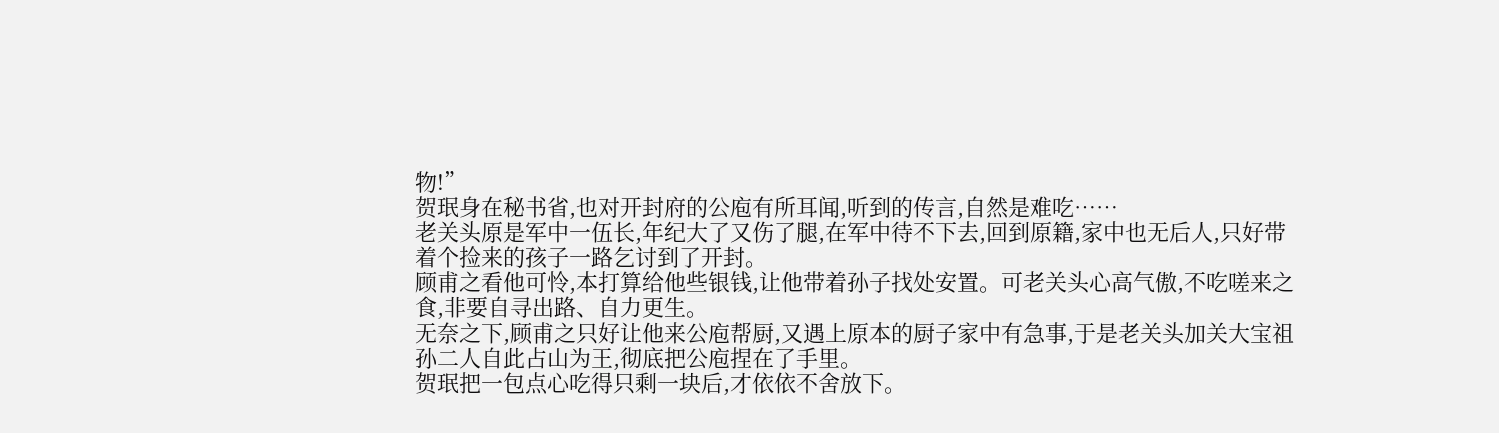物!”
贺珉身在秘书省,也对开封府的公庖有所耳闻,听到的传言,自然是难吃……
老关头原是军中一伍长,年纪大了又伤了腿,在军中待不下去,回到原籍,家中也无后人,只好带着个捡来的孩子一路乞讨到了开封。
顾甫之看他可怜,本打算给他些银钱,让他带着孙子找处安置。可老关头心高气傲,不吃嗟来之食,非要自寻出路、自力更生。
无奈之下,顾甫之只好让他来公庖帮厨,又遇上原本的厨子家中有急事,于是老关头加关大宝祖孙二人自此占山为王,彻底把公庖捏在了手里。
贺珉把一包点心吃得只剩一块后,才依依不舍放下。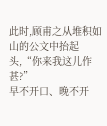此时,顾甫之从堆积如山的公文中抬起头,“你来我这儿作甚?”
早不开口、晚不开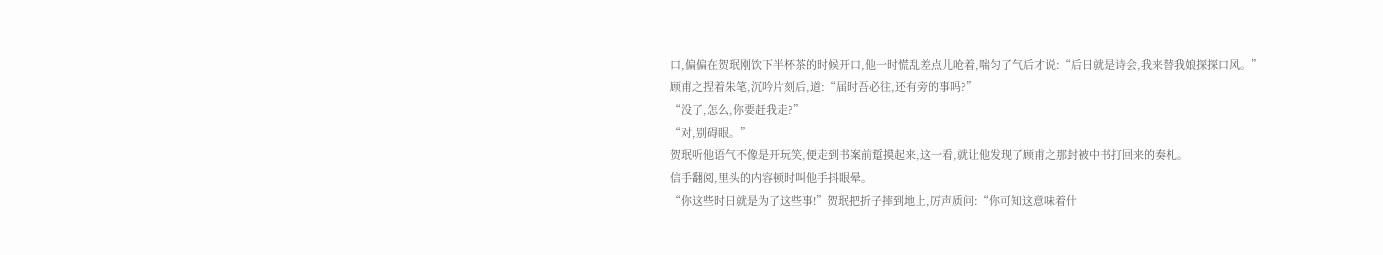口,偏偏在贺珉刚饮下半杯茶的时候开口,他一时慌乱差点儿呛着,喘匀了气后才说:“后日就是诗会,我来替我娘探探口风。”
顾甫之捏着朱笔,沉吟片刻后,道:“届时吾必往,还有旁的事吗?”
“没了,怎么,你要赶我走?”
“对,别碍眼。”
贺珉听他语气不像是开玩笑,便走到书案前踅摸起来,这一看,就让他发现了顾甫之那封被中书打回来的奏札。
信手翻阅,里头的内容顿时叫他手抖眼晕。
“你这些时日就是为了这些事!”贺珉把折子摔到地上,厉声质问:“你可知这意味着什